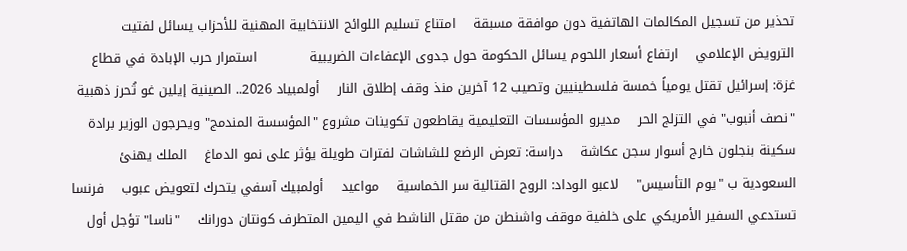تحذير من تسجيل المكالمات الهاتفية دون موافقة مسبقة    امتناع تسليم اللوائح الانتخابية المهنية للأحزاب يسائل لفتيت    الترويض الإعلامي    ارتفاع أسعار اللحوم يسائل الحكومة حول جدوى الإعفاءات الضريبية            استمرار حرب الإبادة في قطاع غزة: إسرائيل تقتل يومياً خمسة فلسطينيين وتصيب 12 آخرين منذ وقف إطلاق النار    أولمبياد 2026.. الصينية إيلين غو تُحرز ذهبية "نصف أنبوب" في التزلج الحر    مديرو المؤسسات التعليمية يقاطعون تكوينات مشروع "المؤسسة المندمج" ويحرجون الوزير برادة        سكينة بنجلون خارج أسوار سجن عكاشة    دراسة: تعرض الرضع للشاشات لفترات طويلة يؤثر على نمو الدماغ    الملك يهنئ السعودية ب "يوم التأسيس"    لاعبو الوداد: الروح القتالية سر الخماسية    مواعيد    أولمبيك آسفي يتحرك لتعويض عبوب    فرنسا تستدعي السفير الأمريكي على خلفية موقف واشنطن من مقتل الناشط في اليمين المتطرف كونتان دورانك    "ناسا" تؤجل أول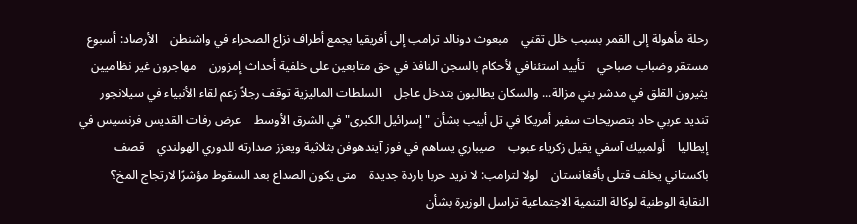رحلة مأهولة إلى القمر بسبب خلل تقني    مبعوث دونالد ترامب إلى أفريقيا يجمع أطراف نزاع الصحراء في واشنطن    الأرصاد: أسبوع مستقر وضباب صباحي    تأييد استئنافي لأحكام بالسجن النافذ في حق متابعين على خلفية أحداث إمزورن    مهاجرون غير نظاميين يثيرون القلق في مدشر بني مزالة... والسكان يطالبون بتدخل عاجل    السلطات الماليزية توقف رجلاً زعم لقاء الأنبياء في سيلانجور    تنديد عربي حاد بتصريحات سفير أمريكا في تل أبيب بشأن "إسرائيل الكبرى" في الشرق الأوسط    عرض رفات القديس فرنسيس في إيطاليا    أولمبيك آسفي يقيل زكرياء عبوب    صيباري يساهم في فوز آيندهوفن بثلاثية ويعزز صدارته للدوري الهولندي    قصف باكستاني يخلف قتلى بأفغانستان    لولا لترامب: لا نريد حربا باردة جديدة    متى يكون الصداع بعد السقوط مؤشرًا لارتجاج المخ؟    النقابة الوطنية لوكالة التنمية الاجتماعية تراسل الوزيرة بشأن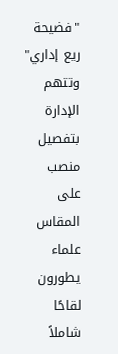"فضيحة ريع إداري" وتتهم الإدارة بتفصيل منصب على المقاس    علماء يطورون لقاحًا شاملاً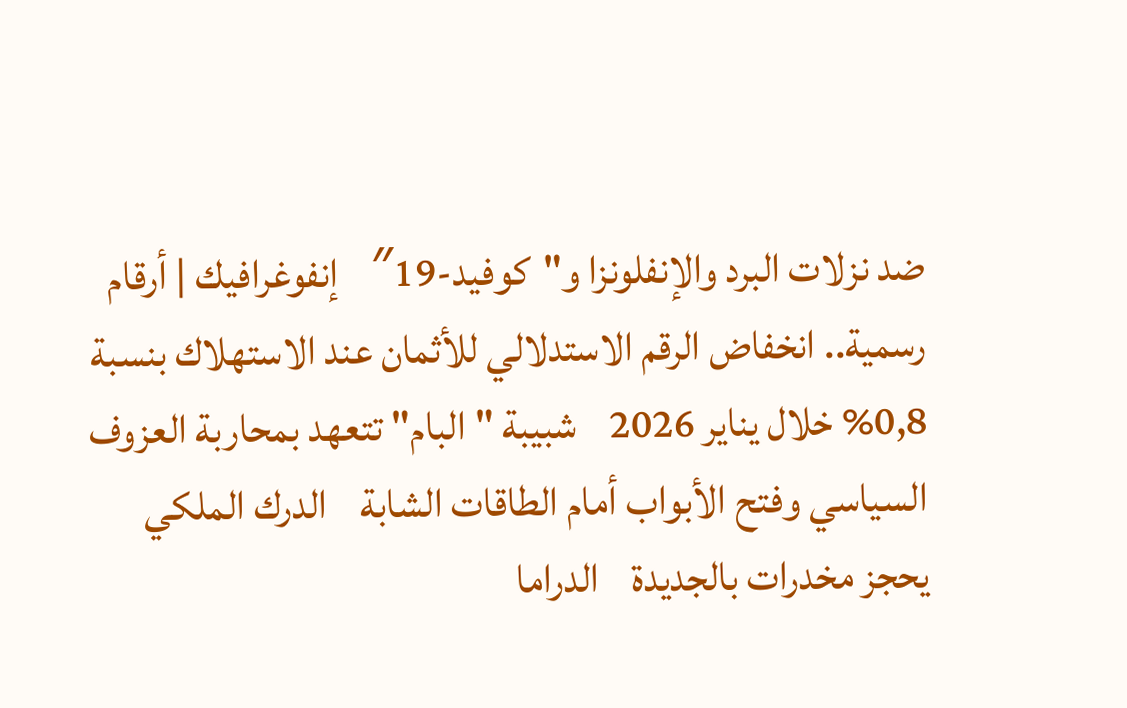ضد نزلات البرد والإنفلونزا و"كوفيد-19″    إنفوغرافيك | أرقام رسمية.. انخفاض الرقم الاستدلالي للأثمان عند الاستهلاك بنسبة 0,8% خلال يناير 2026    شبيبة "البام" تتعهد بمحاربة العزوف السياسي وفتح الأبواب أمام الطاقات الشابة    الدرك الملكي يحجز مخدرات بالجديدة    الدراما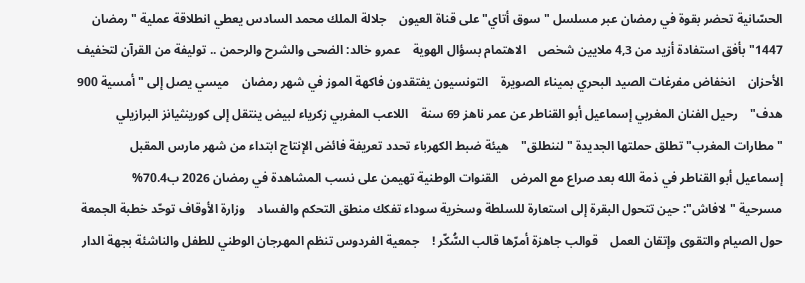الحسّانية تحضر بقوة في رمضان عبر مسلسل "سوق أتاي" على قناة العيون    جلالة الملك محمد السادس يعطي انطلاقة عملية "رمضان 1447" بأفق استفادة أزيد من 4,3 ملايين شخص    الاهتمام بسؤال الهوية    عمرو خالد: الضحى والشرح والرحمن .. توليفة من القرآن لتخفيف الأحزان    انخفاض مفرغات الصيد البحري بميناء الصويرة    التونسيون يفتقدون فاكهة الموز في شهر رمضان    ميسي يصل إلى "أمسية 900 هدف"    رحيل الفنان المغربي إسماعيل أبو القناطر عن عمر ناهز 69 سنة    اللاعب المغربي زكرياء لبيض ينتقل إلى كورينثيانز البرازيلي        "مطارات المغرب" تطلق حملتها الجديدة "لننطلق"    هيئة ضبط الكهرباء تحدد تعريفة فائض الإنتاج ابتداء من شهر مارس المقبل        إسماعيل أبو القناطر في ذمة الله بعد صراع مع المرض    القنوات الوطنية تهيمن على نسب المشاهدة في رمضان 2026 ب70.4%        مسرحية "لافاش": حين تتحول البقرة إلى استعارة للسلطة وسخرية سوداء تفكك منطق التحكم والفساد    وزارة الأوقاف توحّد خطبة الجمعة حول الصيام والتقوى وإتقان العمل    قوالب جاهزة أمرّها قالب السُّكّر !    جمعية الفردوس تنظم المهرجان الوطني للطفل والناشئة بجهة الدار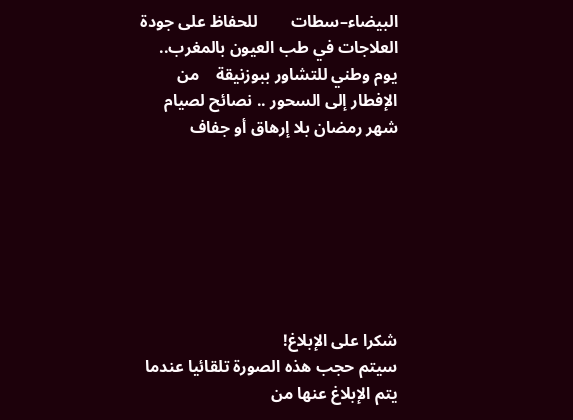البيضاء–سطات        للحفاظ على جودة العلاجات في طب العيون بالمغرب.. يوم وطني للتشاور ببوزنيقة    من الإفطار إلى السحور .. نصائح لصيام شهر رمضان بلا إرهاق أو جفاف







شكرا على الإبلاغ!
سيتم حجب هذه الصورة تلقائيا عندما يتم الإبلاغ عنها من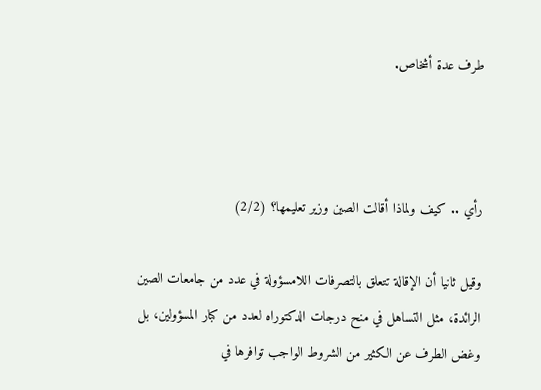طرف عدة أشخاص.



رأي .. كيف ولماذا أقالت الصين وزير تعليمها؟ (2/2)

وقيل ثانيا أن الإقالة تتعلق بالتصرفات اللامسؤولة في عدد من جامعات الصين الرائدة، مثل التساهل في منح درجات الدكتوراه لعدد من كبار المسؤولين، بل وغض الطرف عن الكثير من الشروط الواجب توافرها في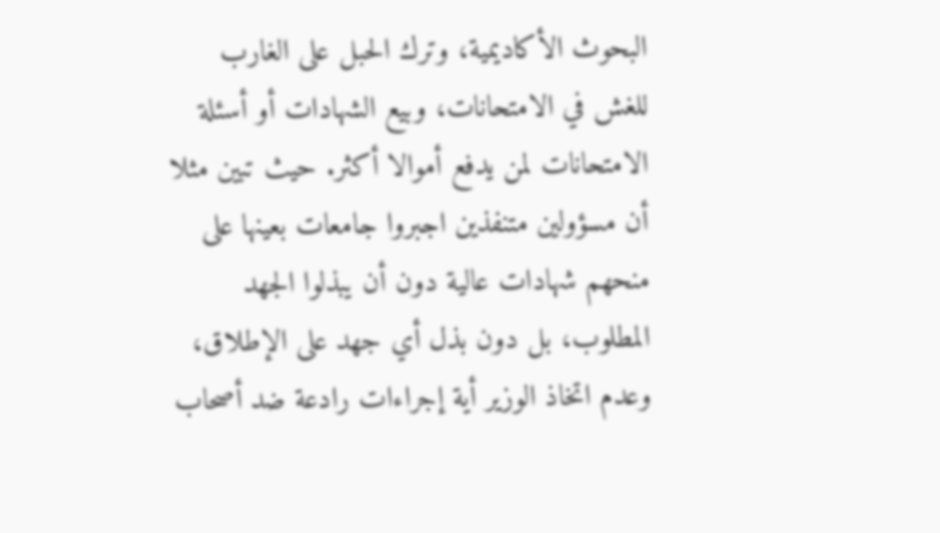البحوث الأكاديمية، وترك الحبل على الغارب للغش في الامتحانات، وبيع الشهادات أو أسئلة الامتحانات لمن يدفع أموالا أكثر. حيث تبين مثلا أن مسؤولين متنفذين اجبروا جامعات بعينها على منحهم شهادات عالية دون أن يبذلوا الجهد المطلوب، بل دون بذل أي جهد على الإطلاق، وعدم اتخاذ الوزير أية إجراءات رادعة ضد أصحاب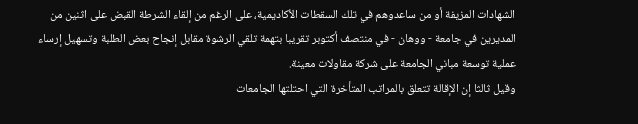الشهادات المزيفة أو من ساعدوهم في تلك السقطات الأكاديمية، على الرغم من إلقاء الشرطة القبض على اثنين من المديرين في جامعة - ووهان - في منتصف أكتوبر تقريبا بتهمة تلقي الرشوة مقابل إنجاح بعض الطلبة وتسهيل إرساء عملية توسعة مباني الجامعة على شركة مقاولات معينة.
وقيل ثالثا إن الإقالة تتعلق بالمراتب المتأخرة التي احتلتها الجامعات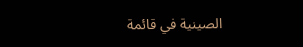الصينية في قائمة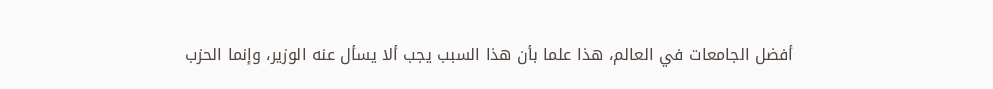أفضل الجامعات في العالم، هذا علما بأن هذا السبب يجب ألا يسأل عنه الوزير، وإنما الحزب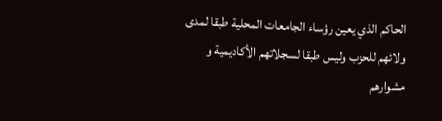الحاكم الذي يعين رؤساء الجامعات المحلية طبقا لمدى ولائهم للحزب وليس طبقا لسجلاتهم الأكاديمية و مشوارهم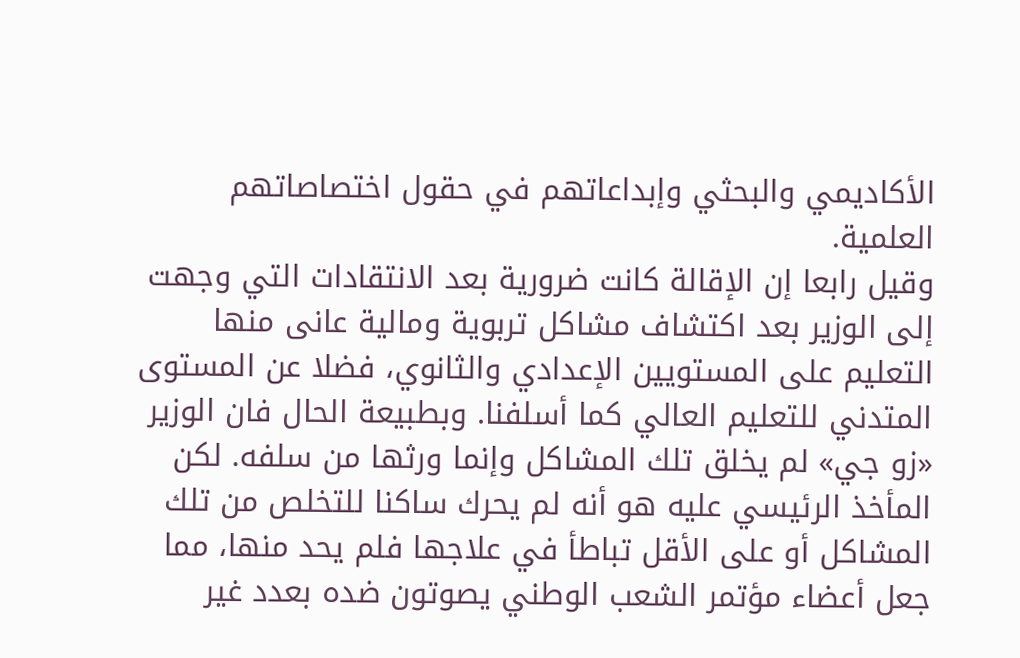الأكاديمي والبحثي وإبداعاتهم في حقول اختصاصاتهم العلمية.
وقيل رابعا إن الإقالة كانت ضرورية بعد الانتقادات التي وجهت إلى الوزير بعد اكتشاف مشاكل تربوية ومالية عانى منها التعليم على المستويين الإعدادي والثانوي، فضلا عن المستوى المتدني للتعليم العالي كما أسلفنا. وبطبيعة الحال فان الوزير «زو جي» لم يخلق تلك المشاكل وإنما ورثها من سلفه. لكن المأخذ الرئيسي عليه هو أنه لم يحرك ساكنا للتخلص من تلك المشاكل أو على الأقل تباطأ في علاجها فلم يحد منها، مما جعل أعضاء مؤتمر الشعب الوطني يصوتون ضده بعدد غير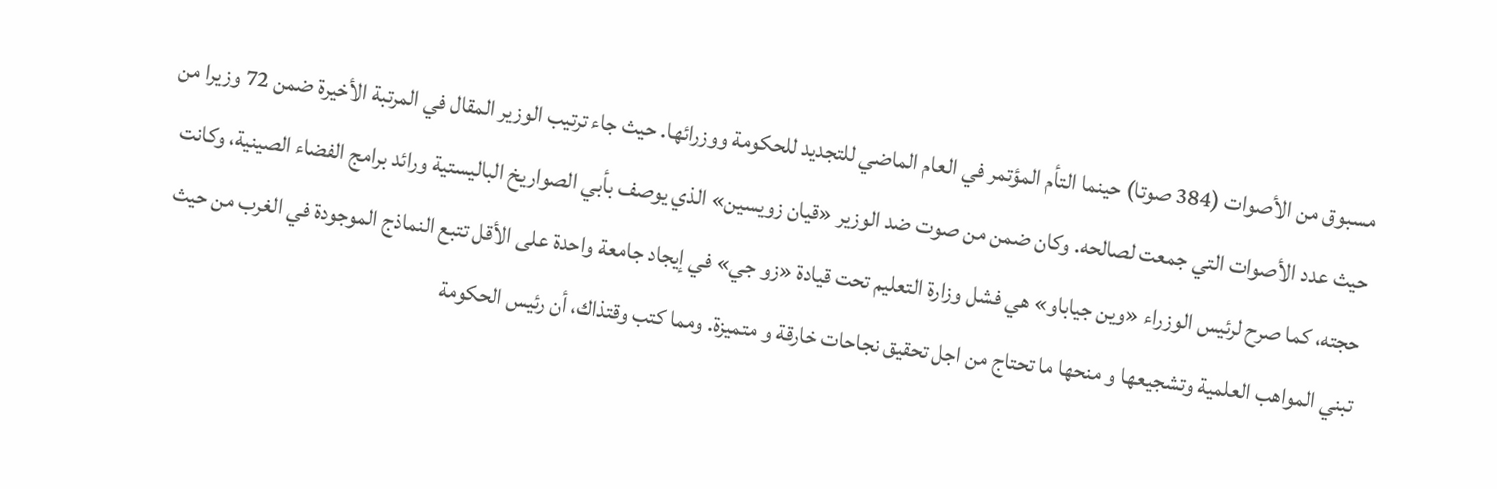مسبوق من الأصوات (384 صوتا) حينما التأم المؤتمر في العام الماضي للتجديد للحكومة ووزرائها. حيث جاء ترتيب الوزير المقال في المرتبة الأخيرة ضمن 72 وزيرا من حيث عدد الأصوات التي جمعت لصالحه. وكان ضمن من صوت ضد الوزير «قيان زويسين» الذي يوصف بأبي الصواريخ الباليستية ورائد برامج الفضاء الصينية، وكانت حجته، كما صرح لرئيس الوزراء «وين جياباو» هي فشل وزارة التعليم تحت قيادة «زو جي» في إيجاد جامعة واحدة على الأقل تتبع النماذج الموجودة في الغرب من حيث تبني المواهب العلمية وتشجيعها و منحها ما تحتاج من اجل تحقيق نجاحات خارقة و متميزة. ومما كتب وقتذاك، أن رئيس الحكومة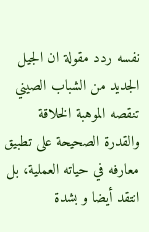نفسه ردد مقولة ان الجيل الجديد من الشباب الصيني تنقصه الموهبة الخلاقة والقدرة الصحيحة على تطبيق معارفه في حياته العملية، بل انتقد أيضا و بشدة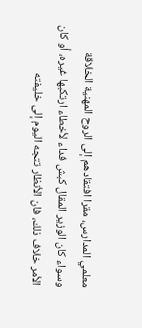معلمي المدارس، مقرا افتقادهم إلى الروح المهنية الخلاقة
وسواء كان الوزير المقال كبش فداء لأخطاء ارتكبها غيره، أو كان الأمر خلاف ذلك، فان الأنظار تتجه اليوم إلى خليفته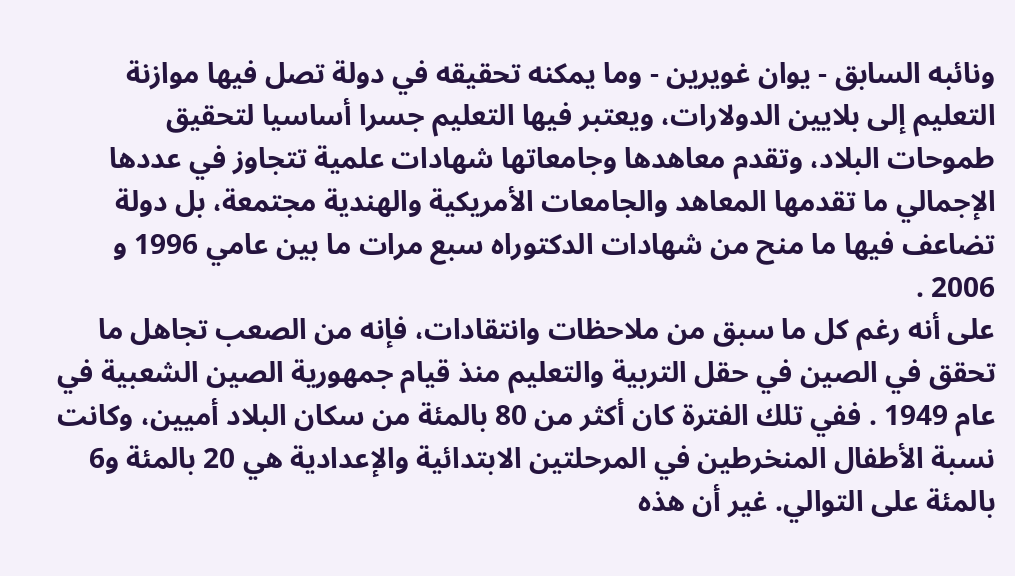ونائبه السابق - يوان غويرين - وما يمكنه تحقيقه في دولة تصل فيها موازنة التعليم إلى بلايين الدولارات، ويعتبر فيها التعليم جسرا أساسيا لتحقيق طموحات البلاد، وتقدم معاهدها وجامعاتها شهادات علمية تتجاوز في عددها الإجمالي ما تقدمها المعاهد والجامعات الأمريكية والهندية مجتمعة، بل دولة تضاعف فيها ما منح من شهادات الدكتوراه سبع مرات ما بين عامي 1996 و 2006 .
على أنه رغم كل ما سبق من ملاحظات وانتقادات، فإنه من الصعب تجاهل ما تحقق في الصين في حقل التربية والتعليم منذ قيام جمهورية الصين الشعبية في عام 1949 . ففي تلك الفترة كان أكثر من 80 بالمئة من سكان البلاد أميين، وكانت نسبة الأطفال المنخرطين في المرحلتين الابتدائية والإعدادية هي 20 بالمئة و6 بالمئة على التوالي. غير أن هذه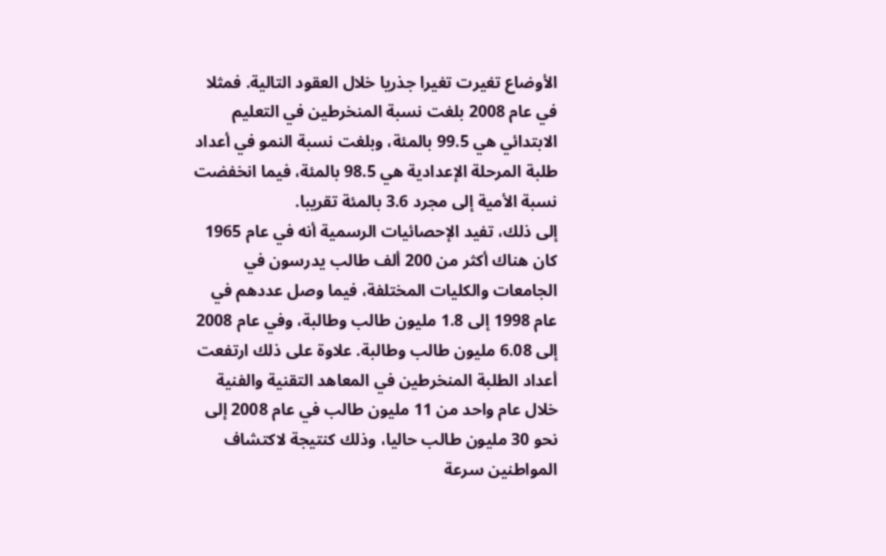الأوضاع تغيرت تغيرا جذريا خلال العقود التالية. فمثلا في عام 2008 بلغت نسبة المنخرطين في التعليم الابتدائي هي 99.5 بالمئة، وبلغت نسبة النمو في أعداد طلبة المرحلة الإعدادية هي 98.5 بالمئة، فيما انخفضت نسبة الأمية إلى مجرد 3.6 بالمئة تقريبا.
إلى ذلك، تفيد الإحصائيات الرسمية أنه في عام 1965 كان هناك أكثر من 200 ألف طالب يدرسون في الجامعات والكليات المختلفة، فيما وصل عددهم في عام 1998 إلى 1.8 مليون طالب وطالبة، وفي عام 2008 إلى 6.08 مليون طالب وطالبة. علاوة على ذلك ارتفعت أعداد الطلبة المنخرطين في المعاهد التقنية والفنية خلال عام واحد من 11 مليون طالب في عام 2008 إلى نحو 30 مليون طالب حاليا، وذلك كنتيجة لاكتشاف المواطنين سرعة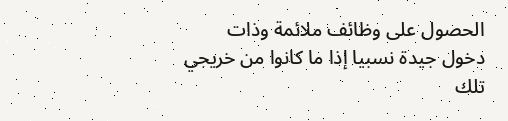الحصول على وظائف ملائمة وذات دخول جيدة نسبيا إذا ما كانوا من خريجي تلك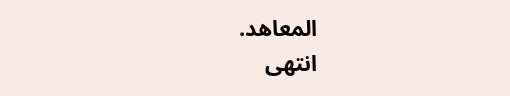المعاهد.
انتهى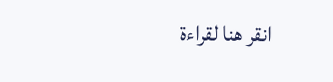انقر هنا لقراءة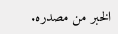الخبر من مصدره.